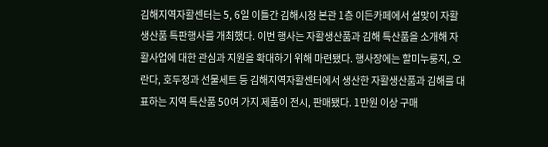김해지역자활센터는 5, 6일 이틀간 김해시청 본관 1층 이든카페에서 설맞이 자활생산품 특판행사를 개최했다. 이번 행사는 자활생산품과 김해 특산품을 소개해 자활사업에 대한 관심과 지원을 확대하기 위해 마련됐다. 행사장에는 할미누룽지, 오란다, 호두정과 선물세트 등 김해지역자활센터에서 생산한 자활생산품과 김해를 대표하는 지역 특산품 50여 가지 제품이 전시, 판매됐다. 1만원 이상 구매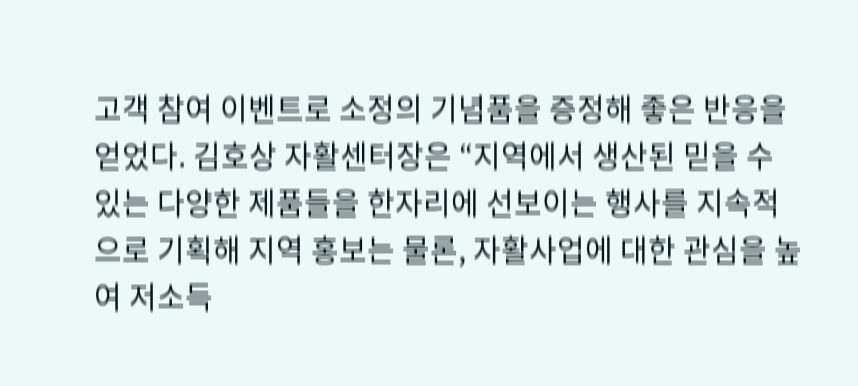고객 참여 이벤트로 소정의 기념품을 증정해 좋은 반응을 얻었다. 김호상 자활센터장은 “지역에서 생산된 믿을 수 있는 다양한 제품들을 한자리에 선보이는 행사를 지속적으로 기획해 지역 홍보는 물론, 자활사업에 대한 관심을 높여 저소득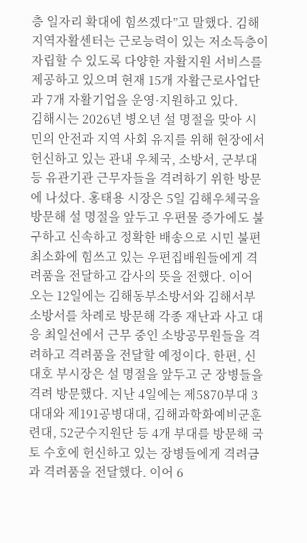층 일자리 확대에 힘쓰겠다”고 말했다. 김해지역자활센터는 근로능력이 있는 저소득층이 자립할 수 있도록 다양한 자활지원 서비스를 제공하고 있으며 현재 15개 자활근로사업단과 7개 자활기업을 운영·지원하고 있다.
김해시는 2026년 병오년 설 명절을 맞아 시민의 안전과 지역 사회 유지를 위해 현장에서 헌신하고 있는 관내 우체국, 소방서, 군부대 등 유관기관 근무자들을 격려하기 위한 방문에 나섰다. 홍태용 시장은 5일 김해우체국을 방문해 설 명절을 앞두고 우편물 증가에도 불구하고 신속하고 정확한 배송으로 시민 불편 최소화에 힘쓰고 있는 우편집배원들에게 격려품을 전달하고 감사의 뜻을 전했다. 이어 오는 12일에는 김해동부소방서와 김해서부소방서를 차례로 방문해 각종 재난과 사고 대응 최일선에서 근무 중인 소방공무원들을 격려하고 격려품을 전달할 예정이다. 한편, 신대호 부시장은 설 명절을 앞두고 군 장병들을 격려 방문했다. 지난 4일에는 제5870부대 3대대와 제191공병대대, 김해과학화예비군훈련대, 52군수지원단 등 4개 부대를 방문해 국토 수호에 헌신하고 있는 장병들에게 격려금과 격려품을 전달했다. 이어 6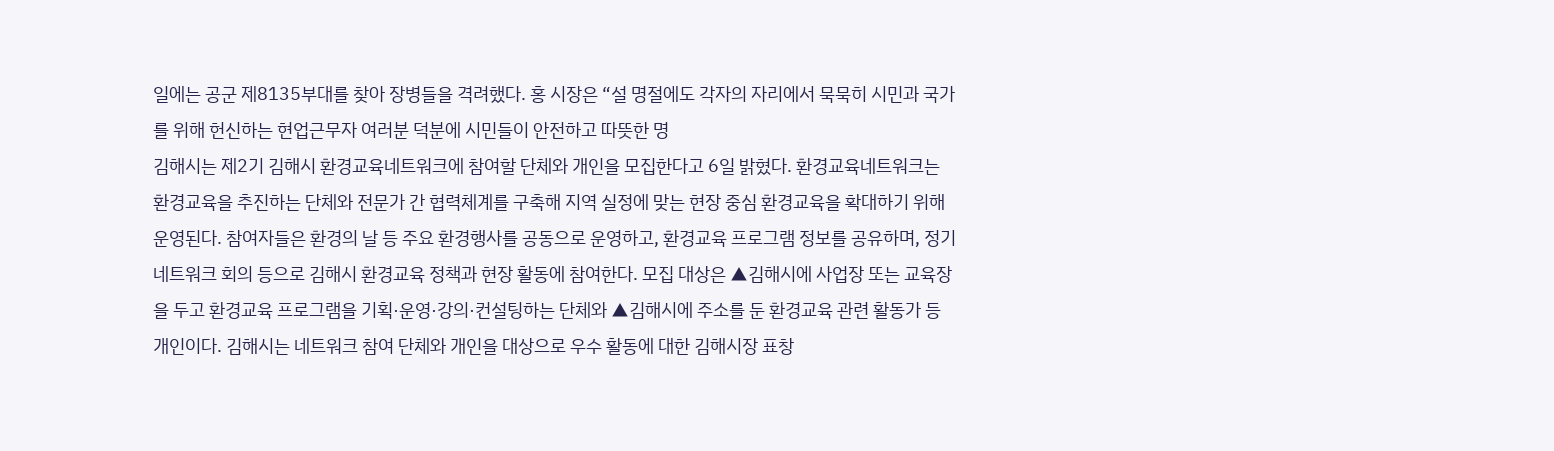일에는 공군 제8135부대를 찾아 장병들을 격려했다. 홍 시장은 “설 명절에도 각자의 자리에서 묵묵히 시민과 국가를 위해 헌신하는 현업근무자 여러분 덕분에 시민들이 안전하고 따뜻한 명
김해시는 제2기 김해시 환경교육네트워크에 참여할 단체와 개인을 모집한다고 6일 밝혔다. 환경교육네트워크는 환경교육을 추진하는 단체와 전문가 간 협력체계를 구축해 지역 실정에 맞는 현장 중심 환경교육을 확대하기 위해 운영된다. 참여자들은 환경의 날 등 주요 환경행사를 공동으로 운영하고, 환경교육 프로그램 정보를 공유하며, 정기 네트워크 회의 등으로 김해시 환경교육 정책과 현장 활동에 참여한다. 모집 대상은 ▲김해시에 사업장 또는 교육장을 두고 환경교육 프로그램을 기획·운영·강의·컨설팅하는 단체와 ▲김해시에 주소를 둔 환경교육 관련 활동가 등 개인이다. 김해시는 네트워크 참여 단체와 개인을 대상으로 우수 활동에 대한 김해시장 표창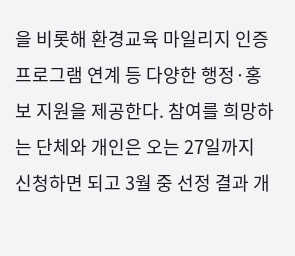을 비롯해 환경교육 마일리지 인증 프로그램 연계 등 다양한 행정·홍보 지원을 제공한다. 참여를 희망하는 단체와 개인은 오는 27일까지 신청하면 되고 3월 중 선정 결과 개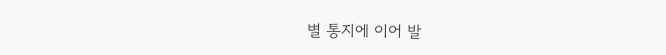별 통지에 이어 발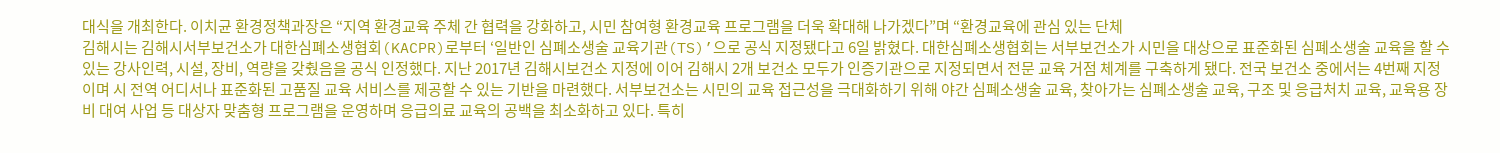대식을 개최한다. 이치균 환경정책과장은 “지역 환경교육 주체 간 협력을 강화하고, 시민 참여형 환경교육 프로그램을 더욱 확대해 나가겠다”며 “환경교육에 관심 있는 단체
김해시는 김해시서부보건소가 대한심폐소생협회(KACPR)로부터 ‘일반인 심폐소생술 교육기관(TS)’으로 공식 지정됐다고 6일 밝혔다. 대한심폐소생협회는 서부보건소가 시민을 대상으로 표준화된 심폐소생술 교육을 할 수 있는 강사인력, 시설, 장비, 역량을 갖췄음을 공식 인정했다. 지난 2017년 김해시보건소 지정에 이어 김해시 2개 보건소 모두가 인증기관으로 지정되면서 전문 교육 거점 체계를 구축하게 됐다. 전국 보건소 중에서는 4번째 지정이며 시 전역 어디서나 표준화된 고품질 교육 서비스를 제공할 수 있는 기반을 마련했다. 서부보건소는 시민의 교육 접근성을 극대화하기 위해 야간 심폐소생술 교육, 찾아가는 심폐소생술 교육, 구조 및 응급처치 교육, 교육용 장비 대여 사업 등 대상자 맞춤형 프로그램을 운영하며 응급의료 교육의 공백을 최소화하고 있다. 특히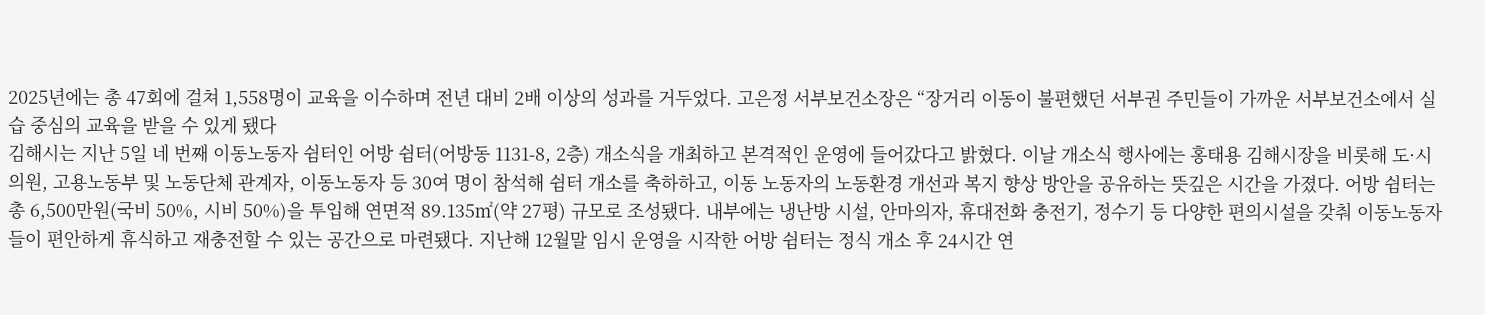2025년에는 총 47회에 걸쳐 1,558명이 교육을 이수하며 전년 대비 2배 이상의 성과를 거두었다. 고은정 서부보건소장은 “장거리 이동이 불편했던 서부권 주민들이 가까운 서부보건소에서 실습 중심의 교육을 받을 수 있게 됐다
김해시는 지난 5일 네 번째 이동노동자 쉼터인 어방 쉼터(어방동 1131-8, 2층) 개소식을 개최하고 본격적인 운영에 들어갔다고 밝혔다. 이날 개소식 행사에는 홍태용 김해시장을 비롯해 도·시의원, 고용노동부 및 노동단체 관계자, 이동노동자 등 30여 명이 참석해 쉼터 개소를 축하하고, 이동 노동자의 노동환경 개선과 복지 향상 방안을 공유하는 뜻깊은 시간을 가졌다. 어방 쉼터는 총 6,500만원(국비 50%, 시비 50%)을 투입해 연면적 89.135㎡(약 27평) 규모로 조성됐다. 내부에는 냉난방 시설, 안마의자, 휴대전화 충전기, 정수기 등 다양한 편의시설을 갖춰 이동노동자들이 편안하게 휴식하고 재충전할 수 있는 공간으로 마련됐다. 지난해 12월말 임시 운영을 시작한 어방 쉼터는 정식 개소 후 24시간 연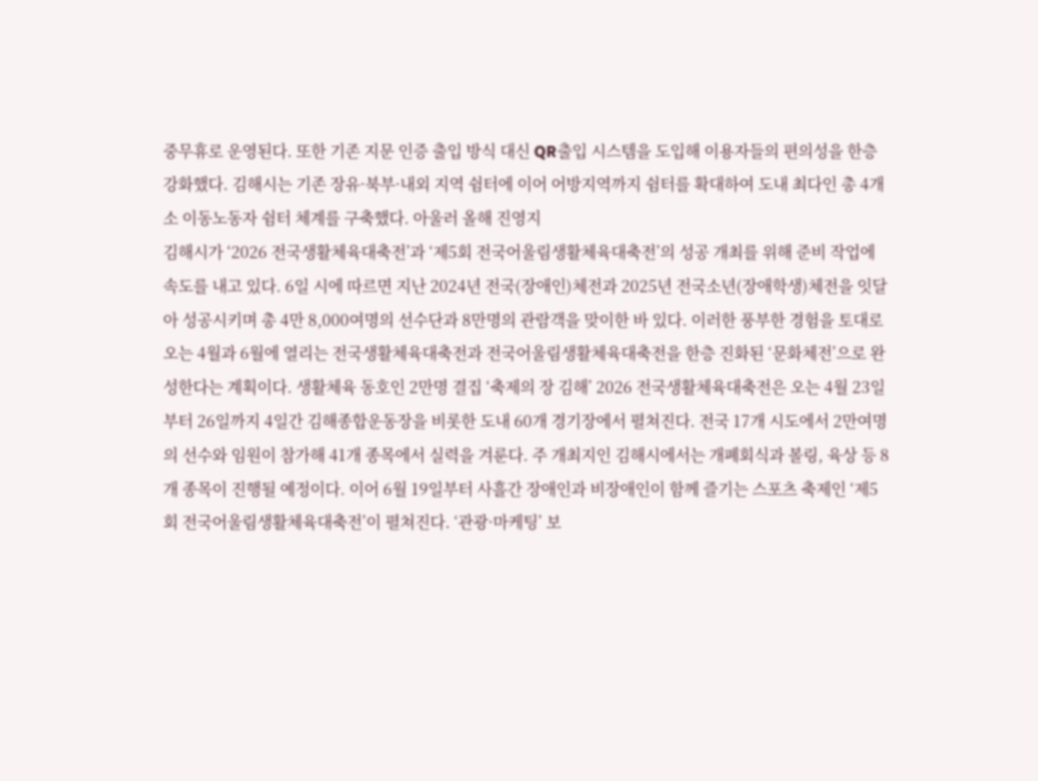중무휴로 운영된다. 또한 기존 지문 인증 출입 방식 대신 QR출입 시스템을 도입해 이용자들의 편의성을 한층 강화했다. 김해시는 기존 장유·북부·내외 지역 쉼터에 이어 어방지역까지 쉼터를 확대하여 도내 최다인 총 4개소 이동노동자 쉼터 체계를 구축했다. 아울러 올해 진영지
김해시가 ‘2026 전국생활체육대축전’과 ‘제5회 전국어울림생활체육대축전’의 성공 개최를 위해 준비 작업에 속도를 내고 있다. 6일 시에 따르면 지난 2024년 전국(장애인)체전과 2025년 전국소년(장애학생)체전을 잇달아 성공시키며 총 4만 8,000여명의 선수단과 8만명의 관람객을 맞이한 바 있다. 이러한 풍부한 경험을 토대로 오는 4월과 6월에 열리는 전국생활체육대축전과 전국어울림생활체육대축전을 한층 진화된 ‘문화체전’으로 완성한다는 계획이다. 생활체육 동호인 2만명 결집 ‘축제의 장 김해’ 2026 전국생활체육대축전은 오는 4월 23일부터 26일까지 4일간 김해종합운동장을 비롯한 도내 60개 경기장에서 펼쳐진다. 전국 17개 시도에서 2만여명의 선수와 임원이 참가해 41개 종목에서 실력을 겨룬다. 주 개최지인 김해시에서는 개폐회식과 볼링, 육상 등 8개 종목이 진행될 예정이다. 이어 6월 19일부터 사흘간 장애인과 비장애인이 함께 즐기는 스포츠 축제인 ‘제5회 전국어울림생활체육대축전’이 펼쳐진다. ‘관광·마케팅’ 보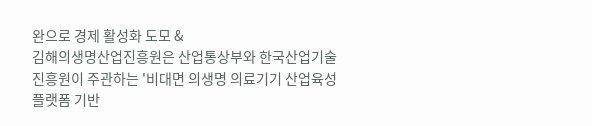완으로 경제 활성화 도모 &
김해의생명산업진흥원은 산업통상부와 한국산업기술진흥원이 주관하는 '비대면 의생명 의료기기 산업육성 플랫폼 기반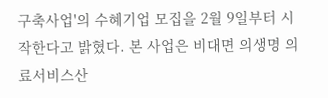구축사업'의 수혜기업 모집을 2월 9일부터 시작한다고 밝혔다. 본 사업은 비대면 의생명 의료서비스산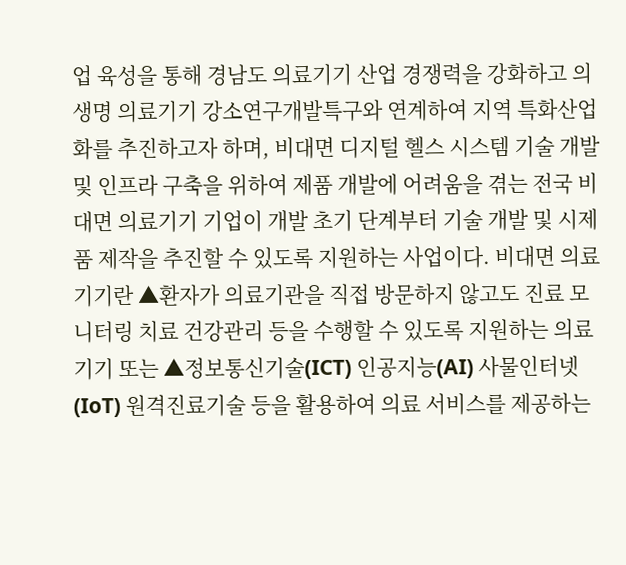업 육성을 통해 경남도 의료기기 산업 경쟁력을 강화하고 의생명 의료기기 강소연구개발특구와 연계하여 지역 특화산업화를 추진하고자 하며, 비대면 디지털 헬스 시스템 기술 개발 및 인프라 구축을 위하여 제품 개발에 어려움을 겪는 전국 비대면 의료기기 기업이 개발 초기 단계부터 기술 개발 및 시제품 제작을 추진할 수 있도록 지원하는 사업이다. 비대면 의료기기란 ▲환자가 의료기관을 직접 방문하지 않고도 진료 모니터링 치료 건강관리 등을 수행할 수 있도록 지원하는 의료기기 또는 ▲정보통신기술(ICT) 인공지능(AI) 사물인터넷(IoT) 원격진료기술 등을 활용하여 의료 서비스를 제공하는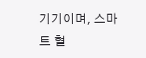기기이며, 스마트 혈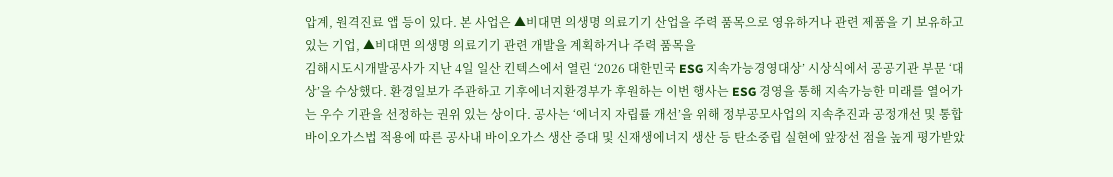압계, 원격진료 앱 등이 있다. 본 사업은 ▲비대면 의생명 의료기기 산업을 주력 품목으로 영유하거나 관련 제품을 기 보유하고 있는 기업, ▲비대면 의생명 의료기기 관련 개발을 계획하거나 주력 품목을
김해시도시개발공사가 지난 4일 일산 킨텍스에서 열린 ‘2026 대한민국 ESG 지속가능경영대상’ 시상식에서 공공기관 부문 ‘대상’을 수상했다. 환경일보가 주관하고 기후에너지환경부가 후원하는 이번 행사는 ESG 경영을 통해 지속가능한 미래를 열어가는 우수 기관을 선정하는 권위 있는 상이다. 공사는 ‘에너지 자립률 개선’을 위해 정부공모사업의 지속추진과 공정개선 및 통합바이오가스법 적용에 따른 공사내 바이오가스 생산 증대 및 신재생에너지 생산 등 탄소중립 실현에 앞장선 점을 높게 평가받았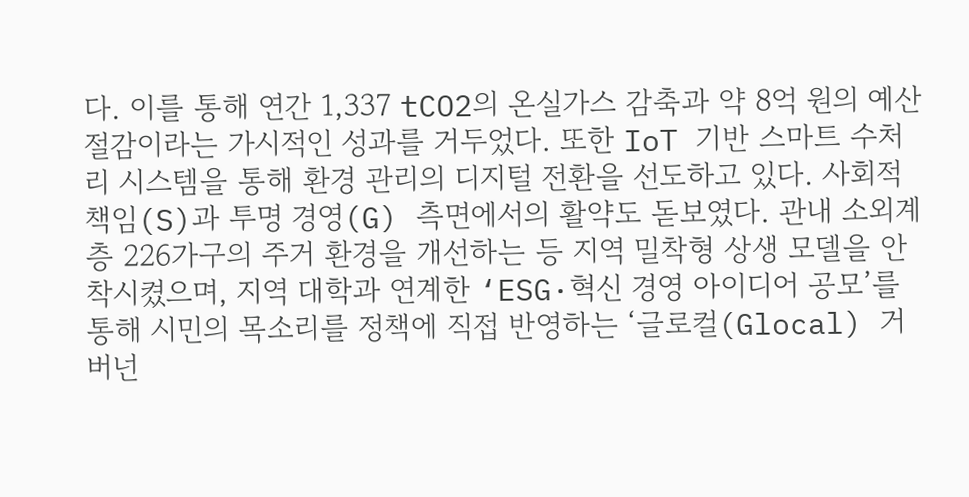다. 이를 통해 연간 1,337 tCO2의 온실가스 감축과 약 8억 원의 예산 절감이라는 가시적인 성과를 거두었다. 또한 IoT 기반 스마트 수처리 시스템을 통해 환경 관리의 디지털 전환을 선도하고 있다. 사회적 책임(S)과 투명 경영(G) 측면에서의 활약도 돋보였다. 관내 소외계층 226가구의 주거 환경을 개선하는 등 지역 밀착형 상생 모델을 안착시켰으며, 지역 대학과 연계한 ‘ESG·혁신 경영 아이디어 공모’를 통해 시민의 목소리를 정책에 직접 반영하는 ‘글로컬(Glocal) 거버넌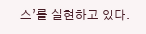스’를 실현하고 있다.